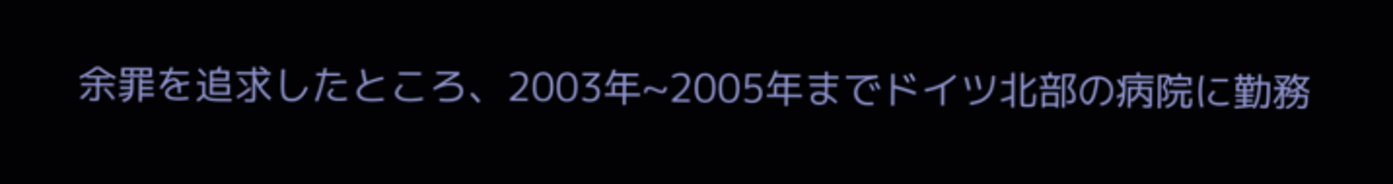余罪を追求したところ、2003年~2005年までドイツ北部の病院に勤務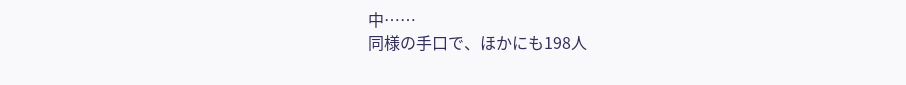中……
同様の手口で、ほかにも198人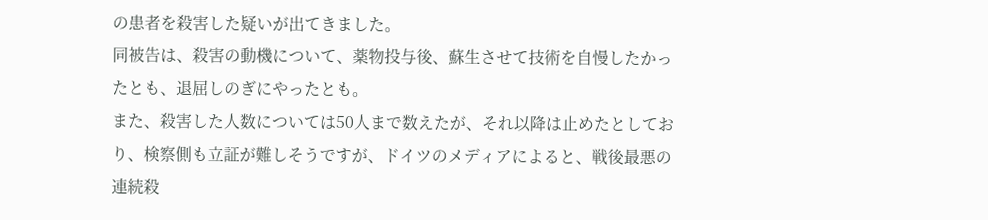の患者を殺害した疑いが出てきました。
同被告は、殺害の動機について、薬物投与後、蘇生させて技術を自慢したかったとも、退屈しのぎにやったとも。
また、殺害した人数については50人まで数えたが、それ以降は止めたとしており、検察側も立証が難しそうですが、ドイツのメディアによると、戦後最悪の連続殺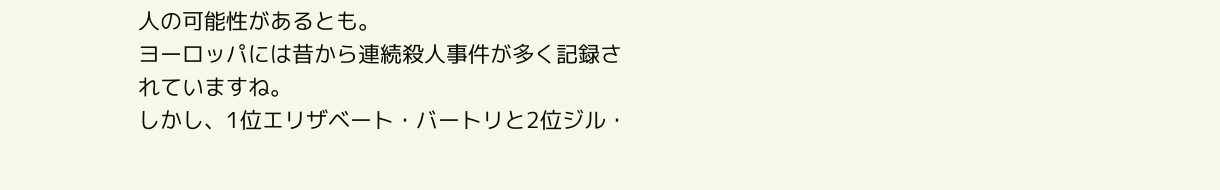人の可能性があるとも。
ヨーロッパには昔から連続殺人事件が多く記録されていますね。
しかし、1位エリザベート・バートリと2位ジル・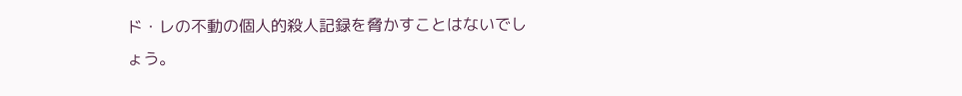ド・レの不動の個人的殺人記録を脅かすことはないでしょう。